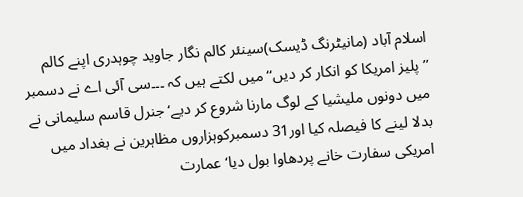اسلام آباد (مانیٹرنگ ڈیسک)سینئر کالم نگار جاوید چوہدری اپنے کالم ’’پلیز امریکا کو انکار کر دیں‘‘ میں لکتے ہیں کہ ۔۔۔سی آئی اے نے دسمبر میں دونوں ملیشیا کے لوگ مارنا شروع کر دیے‘ جنرل قاسم سلیمانی نے بدلا لینے کا فیصلہ کیا اور31 دسمبرکوہزاروں مظاہرین نے بغداد میں امریکی سفارت خانے پردھاوا بول دیا‘ عمارت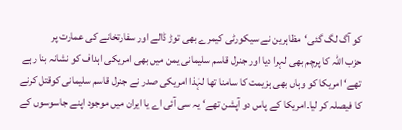کو آگ لگ گئی‘مظاہرین نے سیکورٹی کیمرے بھی توڑ ڈالے اور سفارتخانے کی عمارت پر
حزب اللہ کا پرچم بھی لہرا دیا اور جنرل قاسم سلیمانی یمن میں بھی امریکی اہداف کو نشانہ بنا رہے تھے‘ امریکا کو وہاں بھی ہزیمت کا سامنا تھا لہٰذا امریکی صدر نے جنرل قاسم سلیمانی کوقتل کرنے کا فیصلہ کر لیا۔امریکا کے پاس دو آپشن تھے‘ یہ سی آئی اے یا ایران میں موجود اپنے جاسوسوں کے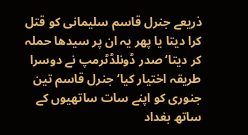ذریعے جنرل قاسم سلیمانی کو قتل کرا دیتا یا پھر یہ ان پر سیدھا حملہ کر دیتا‘ صدر ڈونلڈٹرمپ نے دوسرا طریقہ اختیار کیا‘ جنرل قاسم تین جنوری کو اپنے سات ساتھیوں کے ساتھ بغداد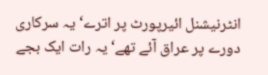انٹرنیشنل ائیرپورٹ پر اترے‘ یہ سرکاری دورے پر عراق آئے تھے‘ یہ رات ایک بجے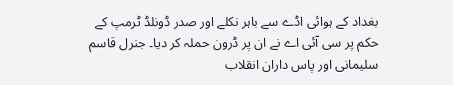بغداد کے ہوائی اڈے سے باہر نکلے اور صدر ڈونلڈ ٹرمپ کے حکم پر سی آئی اے نے ان پر ڈرون حملہ کر دیا۔ جنرل قاسم سلیمانی اور پاس داران انقلاب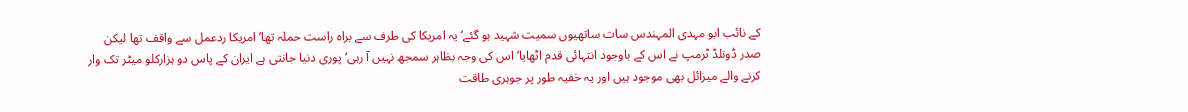کے نائب ابو مہدی المہندس سات ساتھیوں سمیت شہید ہو گئے‘ یہ امریکا کی طرف سے براہ راست حملہ تھا‘ امریکا ردعمل سے واقف تھا لیکن صدر ڈونلڈ ٹرمپ نے اس کے باوجود انتہائی قدم اٹھایا‘اس کی وجہ بظاہر سمجھ نہیں آ رہی‘ پوری دنیا جانتی ہے ایران کے پاس دو ہزارکلو میٹر تک وار کرنے والے میزائل بھی موجود ہیں اور یہ خفیہ طور پر جوہری طاقت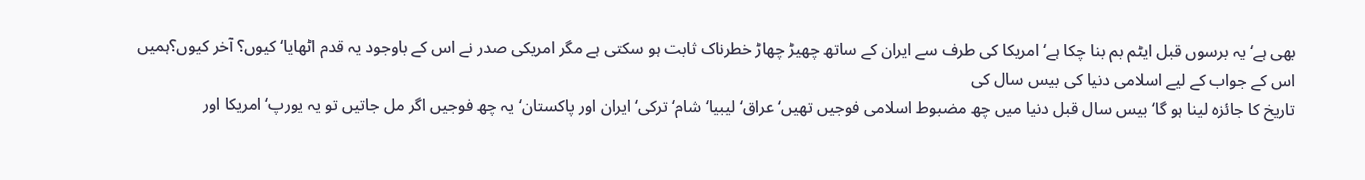بھی ہے‘ یہ برسوں قبل ایٹم بم بنا چکا ہے‘ امریکا کی طرف سے ایران کے ساتھ چھیڑ چھاڑ خطرناک ثابت ہو سکتی ہے مگر امریکی صدر نے اس کے باوجود یہ قدم اٹھایا‘ کیوں؟ آخر کیوں؟ہمیں اس کے جواب کے لیے اسلامی دنیا کی بیس سال کی
تاریخ کا جائزہ لینا ہو گا‘ بیس سال قبل دنیا میں چھ مضبوط اسلامی فوجیں تھیں‘ عراق‘ لیبیا‘ شام‘ ترکی‘ ایران اور پاکستان‘ یہ چھ فوجیں اگر مل جاتیں تو یہ یورپ‘ امریکا اور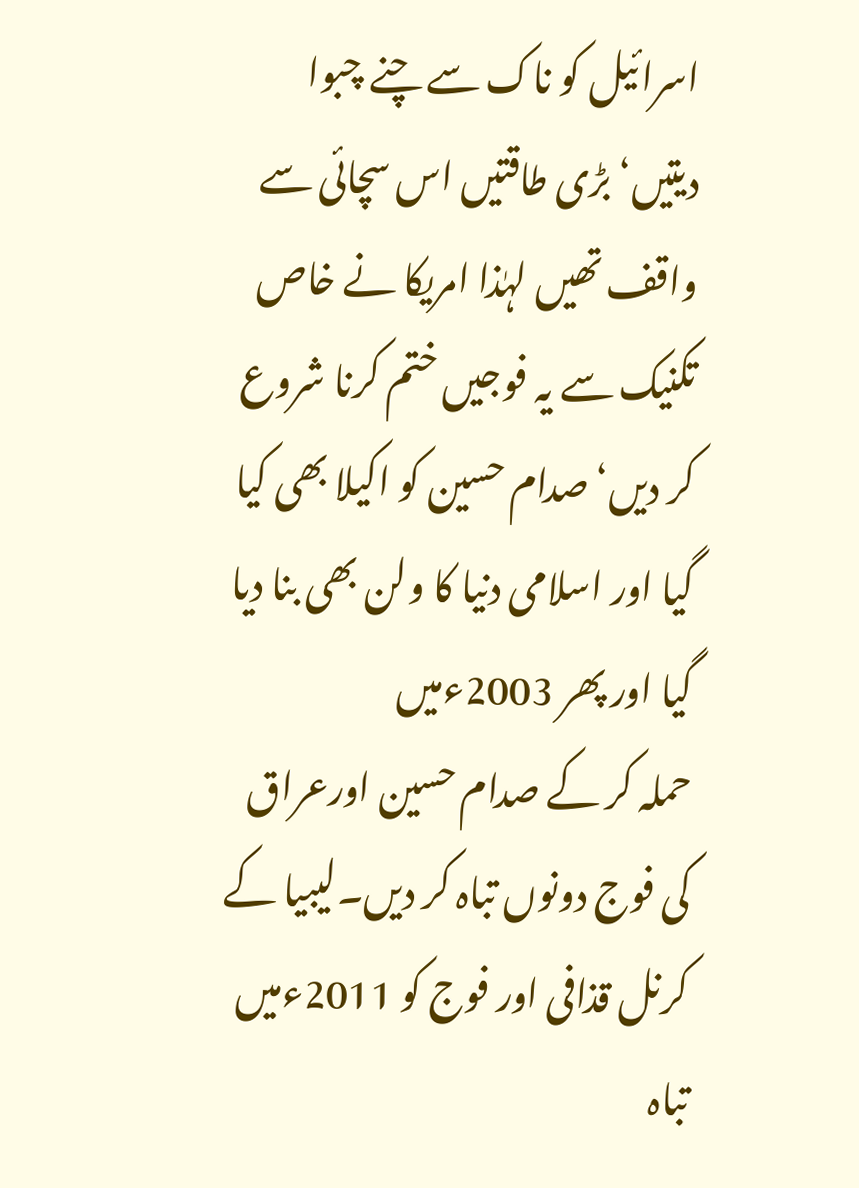اسرائیل کو ناک سے چنے چبوا دیتیں‘ بڑی طاقتیں اس سچائی سے واقف تھیں لہٰذا امریکا نے خاص تکنیک سے یہ فوجیں ختم کرنا شروع کر دیں‘ صدام حسین کو اکیلا بھی کیا گیا اور اسلامی دنیا کا ولن بھی بنا دیا گیا اور پھر 2003ءمیں
حملہ کر کے صدام حسین اورعراق کی فوج دونوں تباہ کر دیں۔لیبیا کے کرنل قذافی اور فوج کو 2011ءمیں تباہ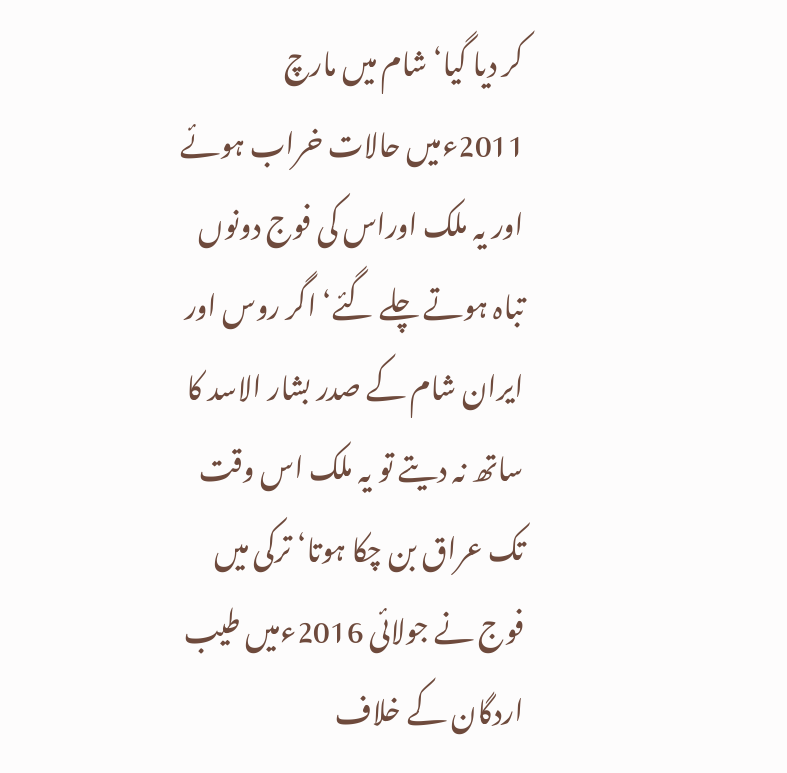کر دیا گیا‘ شام میں مارچ 2011ءمیں حالات خراب ہوئے اور یہ ملک اوراس کی فوج دونوں تباہ ہوتے چلے گئے‘ اگر روس اور ایران شام کے صدر بشار الاسد کا ساتھ نہ دیتے تو یہ ملک اس وقت تک عراق بن چکا ہوتا‘ ترکی میں فوج نے جولائی 2016ءمیں طیب اردگان کے خلاف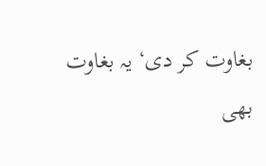بغاوت کر دی‘ یہ بغاوت بھی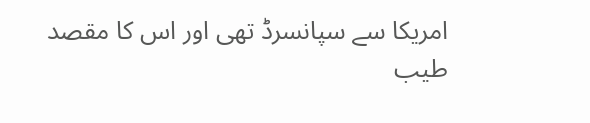امریکا سے سپانسرڈ تھی اور اس کا مقصد طیب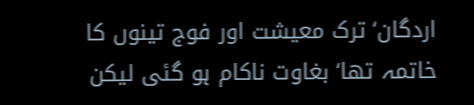اردگان‘ ترک معیشت اور فوج تینوں کا خاتمہ تھا‘ بغاوت ناکام ہو گئی لیکن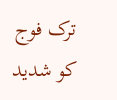ترک فوج کو شدید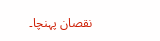نقصان پہنچا۔